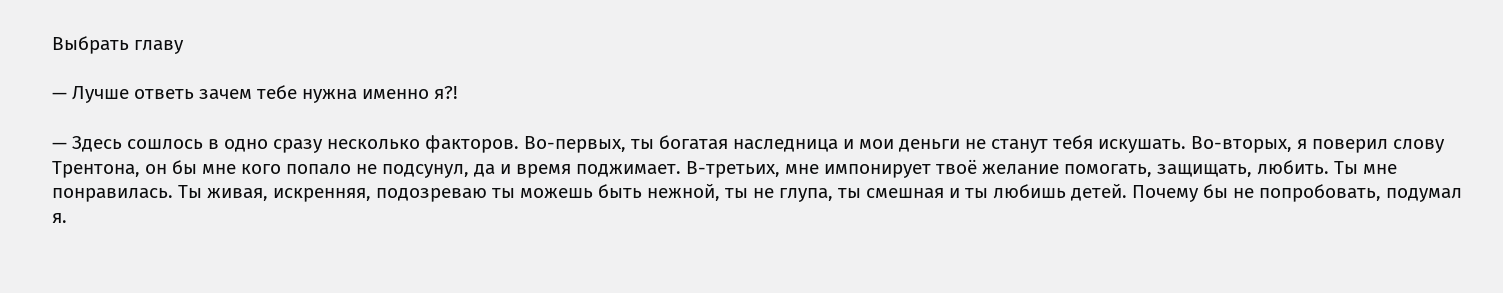Выбрать главу

— Лучше ответь зачем тебе нужна именно я?!

— Здесь сошлось в одно сразу несколько факторов. Во-первых, ты богатая наследница и мои деньги не станут тебя искушать. Во-вторых, я поверил слову Трентона, он бы мне кого попало не подсунул, да и время поджимает. В-третьих, мне импонирует твоё желание помогать, защищать, любить. Ты мне понравилась. Ты живая, искренняя, подозреваю ты можешь быть нежной, ты не глупа, ты смешная и ты любишь детей. Почему бы не попробовать, подумал я.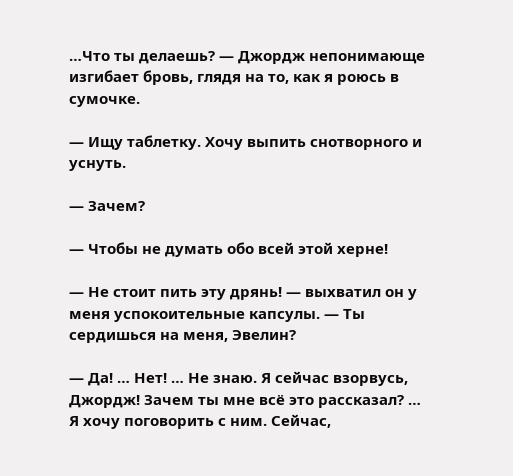…Что ты делаешь? — Джордж непонимающе изгибает бровь, глядя на то, как я роюсь в сумочке.

— Ищу таблетку. Хочу выпить снотворного и уснуть.

— Зачем?

— Чтобы не думать обо всей этой херне!

— Не стоит пить эту дрянь! — выхватил он у меня успокоительные капсулы. — Ты сердишься на меня, Эвелин?

— Да! … Нет! … Не знаю. Я сейчас взорвусь, Джордж! Зачем ты мне всё это рассказал? … Я хочу поговорить с ним. Сейчас,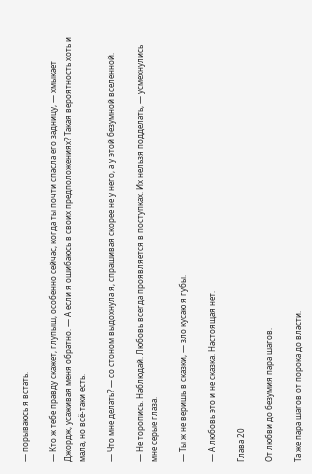— порываюсь я встать.

— Кто ж тебе правду скажет, глупыш, особенно сейчас, когда ты почти спасла его задницу, — хмыкает Джордж, усаживая меня обратно. — А если я ошибаюсь в своих предположениях? Такая вероятность хоть и мала, но всё-таки есть.

— Что мне делать? — со стоном выдохнула я, спрашивая скорее не у него, а у этой безумной вселенной.

— Не торопись. Наблюдай. Любовь всегда проявляется в поступках. Их нельзя подделать, — усмехнулись мне серые глаза.

— Ты ж не веришь в сказки, — зло кусаю я губы.

— А любовь это и не сказка. Настоящая нет.

Глава 20

От любви до безумия пара шагов.

Та же пара шагов от порока до власти.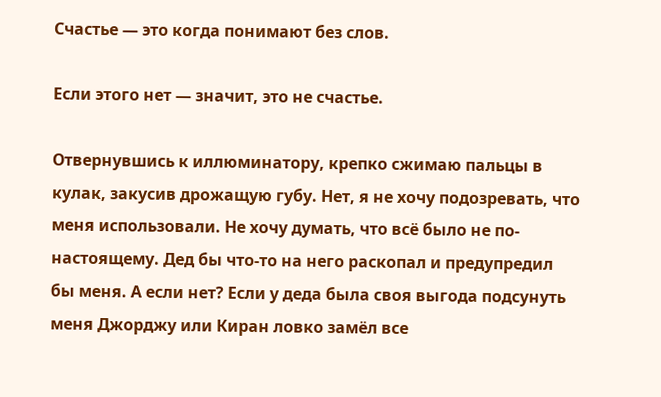Счастье — это когда понимают без слов.

Если этого нет — значит, это не счастье.

Отвернувшись к иллюминатору, крепко сжимаю пальцы в кулак, закусив дрожащую губу. Нет, я не хочу подозревать, что меня использовали. Не хочу думать, что всё было не по-настоящему. Дед бы что-то на него раскопал и предупредил бы меня. А если нет? Если у деда была своя выгода подсунуть меня Джорджу или Киран ловко замёл все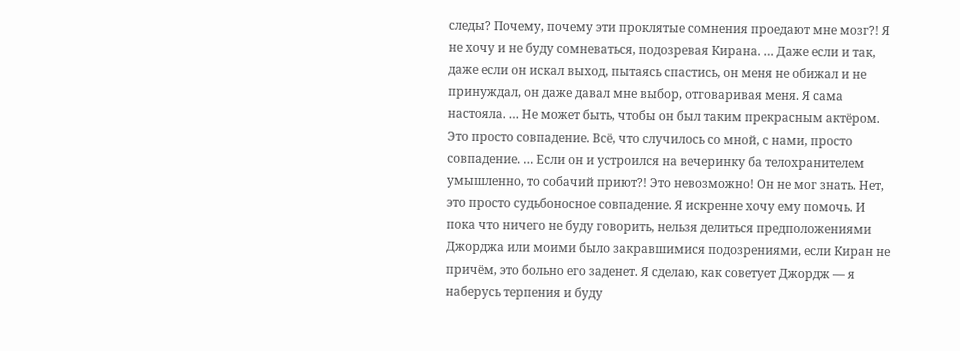следы? Почему, почему эти проклятые сомнения проедают мне мозг?! Я не хочу и не буду сомневаться, подозревая Кирана. … Даже если и так, даже если он искал выход, пытаясь спастись, он меня не обижал и не принуждал, он даже давал мне выбор, отговаривая меня. Я сама настояла. … Не может быть, чтобы он был таким прекрасным актёром. Это просто совпадение. Всё, что случилось со мной, с нами, просто совпадение. … Если он и устроился на вечеринку ба телохранителем умышленно, то собачий приют?! Это невозможно! Он не мог знать. Нет, это просто судьбоносное совпадение. Я искренне хочу ему помочь. И пока что ничего не буду говорить, нельзя делиться предположениями Джорджа или моими было закравшимися подозрениями, если Киран не причём, это больно его заденет. Я сделаю, как советует Джордж — я наберусь терпения и буду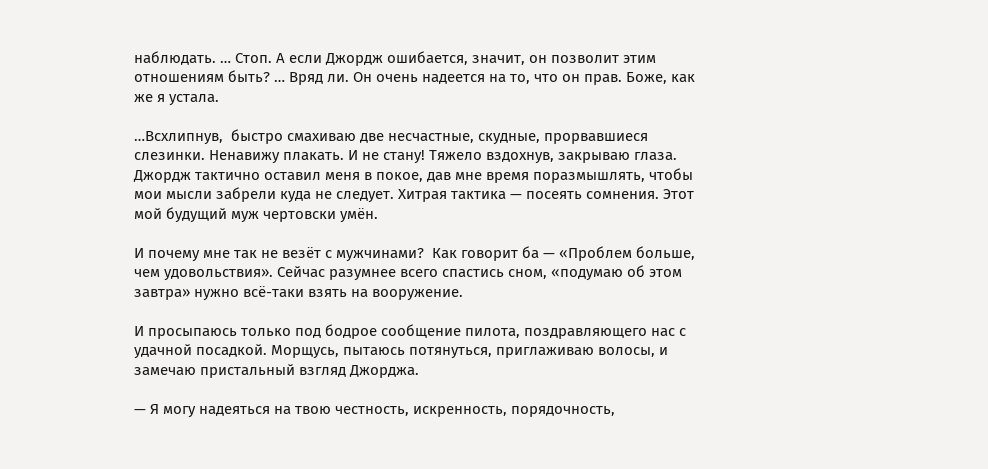наблюдать. … Стоп. А если Джордж ошибается, значит, он позволит этим отношениям быть? … Вряд ли. Он очень надеется на то, что он прав. Боже, как же я устала.

…Всхлипнув,  быстро смахиваю две несчастные, скудные, прорвавшиеся слезинки. Ненавижу плакать. И не стану! Тяжело вздохнув, закрываю глаза. Джордж тактично оставил меня в покое, дав мне время поразмышлять, чтобы мои мысли забрели куда не следует. Хитрая тактика — посеять сомнения. Этот мой будущий муж чертовски умён.

И почему мне так не везёт с мужчинами?  Как говорит ба — «Проблем больше, чем удовольствия». Сейчас разумнее всего спастись сном, «подумаю об этом завтра» нужно всё-таки взять на вооружение.

И просыпаюсь только под бодрое сообщение пилота, поздравляющего нас с удачной посадкой. Морщусь, пытаюсь потянуться, приглаживаю волосы, и замечаю пристальный взгляд Джорджа.

— Я могу надеяться на твою честность, искренность, порядочность,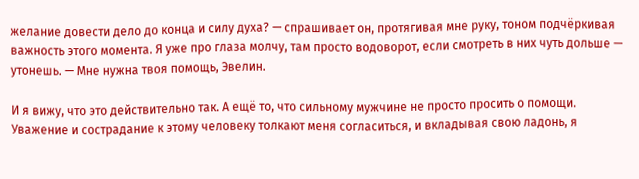желание довести дело до конца и силу духа? — спрашивает он, протягивая мне руку, тоном подчёркивая важность этого момента. Я уже про глаза молчу, там просто водоворот, если смотреть в них чуть дольше — утонешь. — Мне нужна твоя помощь, Эвелин.

И я вижу, что это действительно так. А ещё то, что сильному мужчине не просто просить о помощи. Уважение и сострадание к этому человеку толкают меня согласиться, и вкладывая свою ладонь, я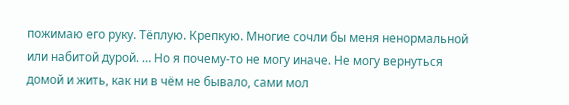пожимаю его руку. Тёплую. Крепкую. Многие сочли бы меня ненормальной или набитой дурой. … Но я почему-то не могу иначе. Не могу вернуться домой и жить, как ни в чём не бывало, сами мол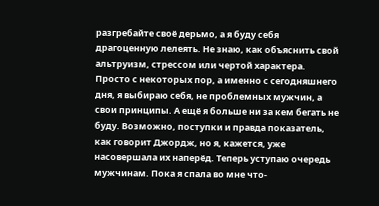разгребайте своё дерьмо, а я буду себя драгоценную лелеять. Не знаю, как объяснить свой альтруизм, стрессом или чертой характера. Просто с некоторых пор, а именно с сегодняшнего дня, я выбираю себя, не проблемных мужчин, а свои принципы. А ещё я больше ни за кем бегать не буду. Возможно, поступки и правда показатель, как говорит Джордж, но я, кажется, уже насовершала их наперёд. Теперь уступаю очередь мужчинам. Пока я спала во мне что-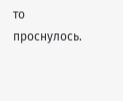то проснулось.